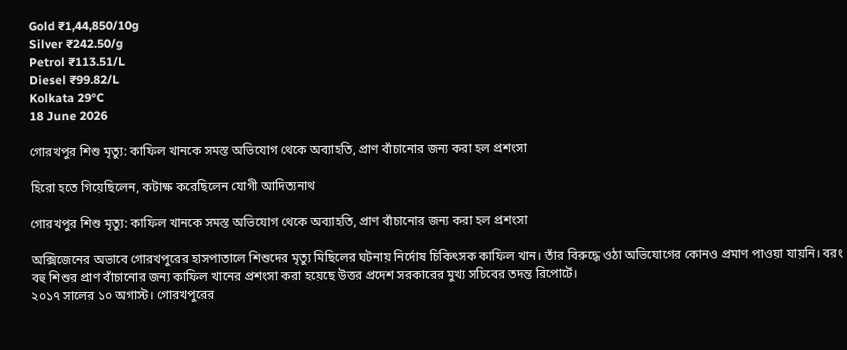Gold ₹1,44,850/10g
Silver ₹242.50/g
Petrol ₹113.51/L
Diesel ₹99.82/L
Kolkata 29°C
18 June 2026

গোরখপুর শিশু মৃত্যু: কাফিল খানকে সমস্ত অভিযোগ থেকে অব্যাহতি, প্রাণ বাঁচানোর জন্য করা হল প্রশংসা

হিরো হতে গিয়েছিলেন, কটাক্ষ করেছিলেন যোগী আদিত্যনাথ

গোরখপুর শিশু মৃত্যু: কাফিল খানকে সমস্ত অভিযোগ থেকে অব্যাহতি, প্রাণ বাঁচানোর জন্য করা হল প্রশংসা

অক্সিজেনের অভাবে গোরখপুরের হাসপাতালে শিশুদের মৃত্যু মিছিলের ঘটনায় নির্দোষ চিকিৎসক কাফিল খান। তাঁর বিরুদ্ধে ওঠা অভিযোগের কোনও প্রমাণ পাওয়া যায়নি। বরং বহু শিশুর প্রাণ বাঁচানোর জন্য কাফিল খানের প্রশংসা করা হয়েছে উত্তর প্রদেশ সরকারের মুখ্য সচিবের তদন্ত রিপোর্টে।
২০১৭ সালের ১০ অগাস্ট। গোরখপুরের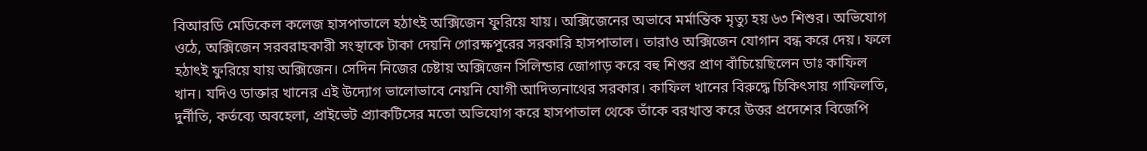বিআরডি মেডিকেল কলেজ হাসপাতালে হঠাৎই অক্সিজেন ফুরিয়ে যায়। অক্সিজেনের অভাবে মর্মান্তিক মৃত্যু হয় ৬৩ শিশুর। অভিযোগ ওঠে, অক্সিজেন সরবরাহকারী সংস্থাকে টাকা দেয়নি গোরক্ষপুরের সরকারি হাসপাতাল। তারাও অক্সিজেন যোগান বন্ধ করে দেয়। ফলে হঠাৎই ফুরিয়ে যায় অক্সিজেন। সেদিন নিজের চেষ্টায় অক্সিজেন সিলিন্ডার জোগাড় করে বহু শিশুর প্রাণ বাঁচিয়েছিলেন ডাঃ কাফিল খান। যদিও ডাক্তার খানের এই উদ্যোগ ভালোভাবে নেয়নি যোগী আদিত্যনাথের সরকার। কাফিল খানের বিরুদ্ধে চিকিৎসায় গাফিলতি, দুর্নীতি, কর্তব্যে অবহেলা, প্রাইভেট প্র্যাকটিসের মতো অভিযোগ করে হাসপাতাল থেকে তাঁকে বরখাস্ত করে উত্তর প্রদেশের বিজেপি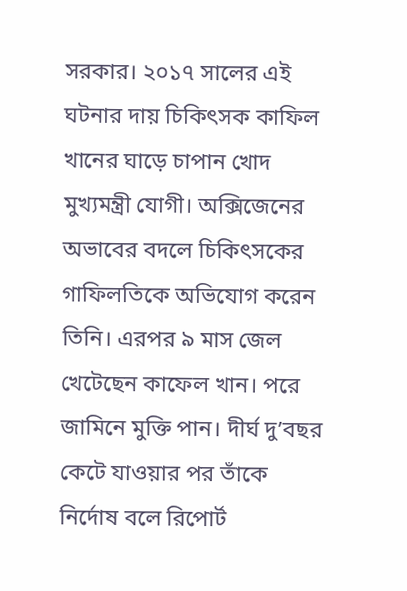সরকার। ২০১৭ সালের এই ঘটনার দায় চিকিৎসক কাফিল খানের ঘাড়ে চাপান খোদ মুখ্যমন্ত্রী যোগী। অক্সিজেনের অভাবের বদলে চিকিৎসকের গাফিলতিকে অভিযোগ করেন তিনি। এরপর ৯ মাস জেল খেটেছেন কাফেল খান। পরে জামিনে মুক্তি পান। দীর্ঘ দু’বছর কেটে যাওয়ার পর তাঁকে নির্দোষ বলে রিপোর্ট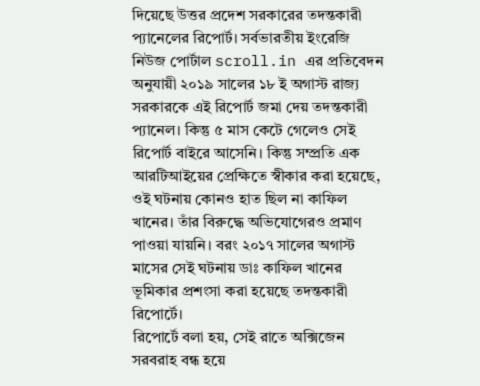দিয়েছে উত্তর প্রদেশ সরকারের তদন্তকারী প্যানেলের রিপোর্ট। সর্বভারতীয় ইংরেজি নিউজ পোর্টাল scroll.in এর প্রতিবেদন অনুযায়ী ২০১৯ সালের ১৮ ই অগাস্ট রাজ্য সরকারকে এই রিপোর্ট জমা দেয় তদন্তকারী প্যানেল। কিন্তু ৫ মাস কেটে গেলেও সেই রিপোর্ট বাইরে আসেনি। কিন্তু সম্প্রতি এক আরটিআইয়ের প্রেক্ষিতে স্বীকার করা হয়েছে, ওই ঘটনায় কোনও হাত ছিল না কাফিল খানের। তাঁর বিরুদ্ধে অভিযোগেরও প্রমাণ পাওয়া যায়নি। বরং ২০১৭ সালের অগাস্ট মাসের সেই ঘটনায় ডাঃ কাফিল খানের ভূমিকার প্রশংসা করা হয়েছে তদন্তকারী রিপোর্টে।
রিপোর্টে বলা হয়, সেই রাতে অক্সিজেন সরবরাহ বন্ধ হয়ে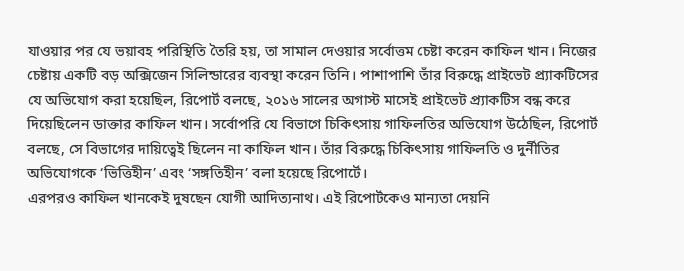যাওয়ার পর যে ভয়াবহ পরিস্থিতি তৈরি হয়, তা সামাল দেওয়ার সর্বোত্তম চেষ্টা করেন কাফিল খান। নিজের চেষ্টায় একটি বড় অক্সিজেন সিলিন্ডারের ব্যবস্থা করেন তিনি। পাশাপাশি তাঁর বিরুদ্ধে প্রাইভেট প্র্যাকটিসের যে অভিযোগ করা হয়েছিল, রিপোর্ট বলছে, ২০১৬ সালের অগাস্ট মাসেই প্রাইভেট প্র্যাকটিস বন্ধ করে দিয়েছিলেন ডাক্তার কাফিল খান। সর্বোপরি যে বিভাগে চিকিৎসায় গাফিলতির অভিযোগ উঠেছিল, রিপোর্ট বলছে, সে বিভাগের দায়িত্বেই ছিলেন না কাফিল খান। তাঁর বিরুদ্ধে চিকিৎসায় গাফিলতি ও দুর্নীতির অভিযোগকে ‘ভিত্তিহীন’ এবং ‘সঙ্গতিহীন’ বলা হয়েছে রিপোর্টে।
এরপরও কাফিল খানকেই দুষছেন যোগী আদিত্যনাথ। এই রিপোর্টকেও মান্যতা দেয়নি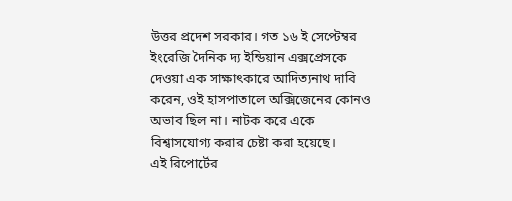উত্তর প্রদেশ সরকার। গত ১৬ ই সেপ্টেম্বর ইংরেজি দৈনিক দ্য ইন্ডিয়ান এক্সপ্রেসকে দেওয়া এক সাক্ষাৎকারে আদিত্যনাথ দাবি করেন, ওই হাসপাতালে অক্সিজেনের কোনও অভাব ছিল না। নাটক করে একে বিশ্বাসযোগ্য করার চেষ্টা করা হয়েছে।
এই রিপোর্টের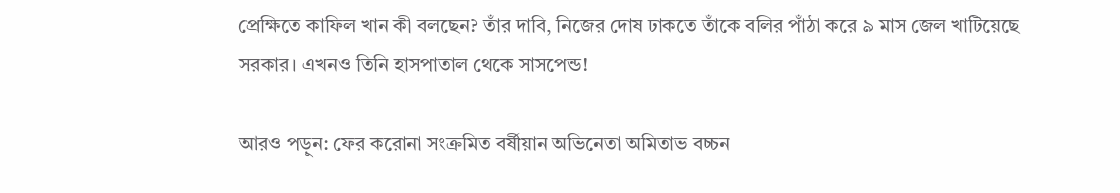প্রেক্ষিতে কাফিল খান কী বলছেন? তাঁর দাবি, নিজের দোষ ঢাকতে তাঁকে বলির পাঁঠা করে ৯ মাস জেল খাটিয়েছে সরকার। এখনও তিনি হাসপাতাল থেকে সাসপেন্ড!

আরও পড়ুন: ফের করোনা সংক্রমিত বর্ষীয়ান অভিনেতা অমিতাভ বচ্চন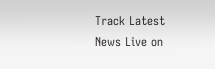Track Latest News Live on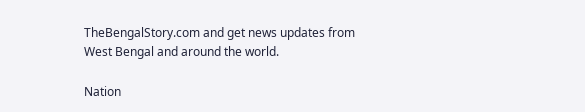TheBengalStory.com and get news updates from West Bengal and around the world.

Nation